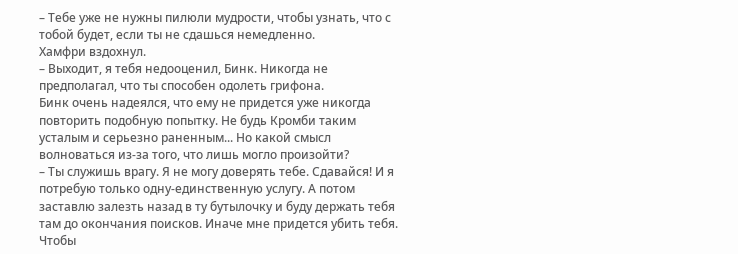– Тебе уже не нужны пилюли мудрости, чтобы узнать, что с тобой будет, если ты не сдашься немедленно.
Хамфри вздохнул.
– Выходит, я тебя недооценил, Бинк. Никогда не предполагал, что ты способен одолеть грифона.
Бинк очень надеялся, что ему не придется уже никогда повторить подобную попытку. Не будь Кромби таким усталым и серьезно раненным... Но какой смысл волноваться из-за того, что лишь могло произойти?
– Ты служишь врагу. Я не могу доверять тебе. Сдавайся! И я потребую только одну-единственную услугу. А потом заставлю залезть назад в ту бутылочку и буду держать тебя там до окончания поисков. Иначе мне придется убить тебя. Чтобы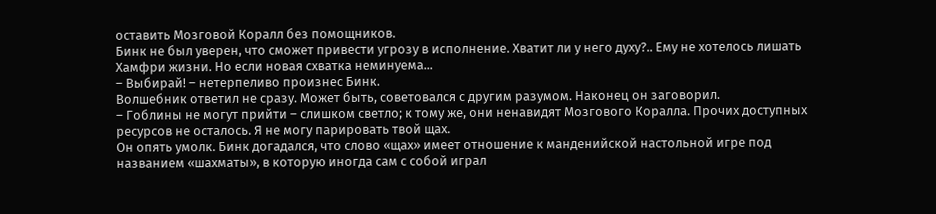оставить Мозговой Коралл без помощников.
Бинк не был уверен, что сможет привести угрозу в исполнение. Хватит ли у него духу?.. Ему не хотелось лишать Хамфри жизни. Но если новая схватка неминуема...
– Выбирай! – нетерпеливо произнес Бинк.
Волшебник ответил не сразу. Может быть, советовался с другим разумом. Наконец он заговорил.
– Гоблины не могут прийти – слишком светло; к тому же, они ненавидят Мозгового Коралла. Прочих доступных ресурсов не осталось. Я не могу парировать твой щах.
Он опять умолк. Бинк догадался, что слово «щах» имеет отношение к манденийской настольной игре под названием «шахматы», в которую иногда сам с собой играл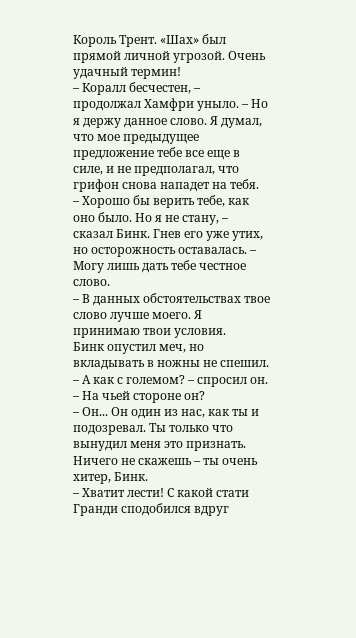Король Трент. «Шах» был прямой личной угрозой. Очень удачный термин!
– Коралл бесчестен, – продолжал Хамфри уныло. – Но я держу данное слово. Я думал, что мое предыдущее предложение тебе все еще в силе, и не предполагал, что грифон снова нападет на тебя.
– Хорошо бы верить тебе, как оно было. Но я не стану, – сказал Бинк. Гнев его уже утих, но осторожность оставалась. – Могу лишь дать тебе честное слово.
– В данных обстоятельствах твое слово лучше моего. Я принимаю твои условия.
Бинк опустил меч, но вкладывать в ножны не спешил.
– А как с големом? – спросил он. – На чьей стороне он?
– Он... Он один из нас, как ты и подозревал. Ты только что вынудил меня это признать. Ничего не скажешь – ты очень хитер, Бинк.
– Хватит лести! С какой стати Гранди сподобился вдруг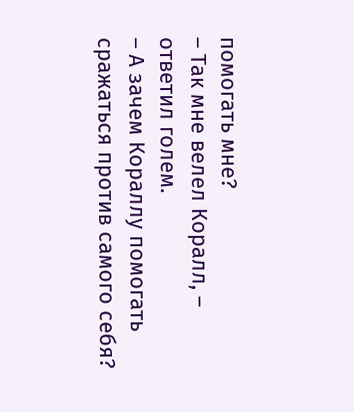помогать мне?
– Так мне велел Коралл, – ответил голем.
– А зачем Кораллу помогать сражаться против самого себя?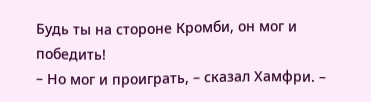Будь ты на стороне Кромби, он мог и победить!
– Но мог и проиграть, – сказал Хамфри. –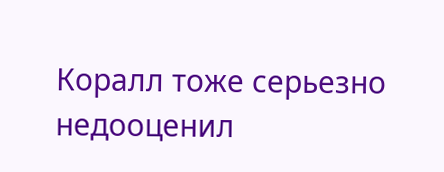Коралл тоже серьезно недооценил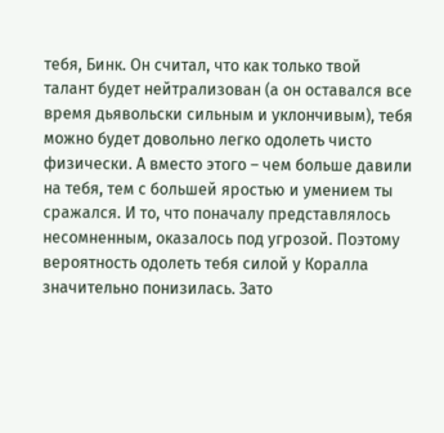тебя, Бинк. Он считал, что как только твой талант будет нейтрализован (а он оставался все время дьявольски сильным и уклончивым), тебя можно будет довольно легко одолеть чисто физически. А вместо этого – чем больше давили на тебя, тем с большей яростью и умением ты сражался. И то, что поначалу представлялось несомненным, оказалось под угрозой. Поэтому вероятность одолеть тебя силой у Коралла значительно понизилась. Зато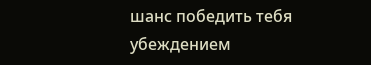шанс победить тебя убеждением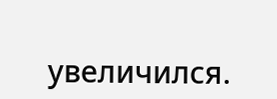увеличился.